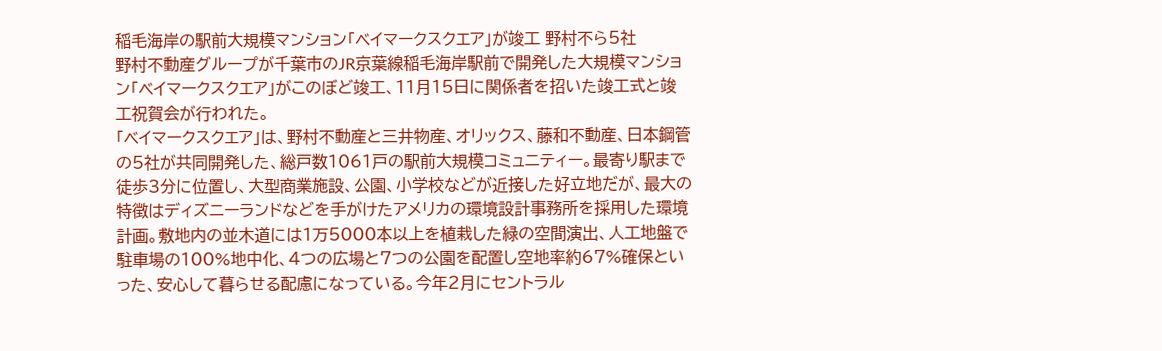稲毛海岸の駅前大規模マンション「ベイマークスクエア」が竣工 野村不ら5社
野村不動産グループが千葉市のJR京葉線稲毛海岸駅前で開発した大規模マンション「ベイマークスクエア」がこのぼど竣工、11月15日に関係者を招いた竣工式と竣工祝賀会が行われた。
「ベイマークスクエア」は、野村不動産と三井物産、オリックス、藤和不動産、日本鋼管の5社が共同開発した、総戸数1061戸の駅前大規模コミュニティー。最寄り駅まで徒歩3分に位置し、大型商業施設、公園、小学校などが近接した好立地だが、最大の特徴はディズニーランドなどを手がけたアメリカの環境設計事務所を採用した環境計画。敷地内の並木道には1万5000本以上を植栽した緑の空間演出、人工地盤で駐車場の100%地中化、4つの広場と7つの公園を配置し空地率約67%確保といった、安心して暮らせる配慮になっている。今年2月にセントラル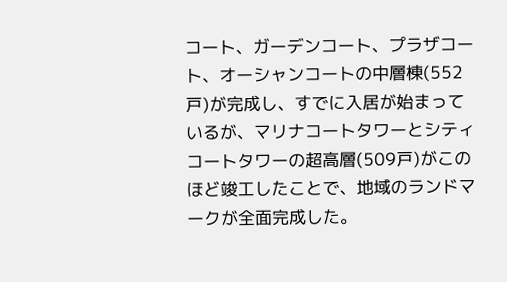コート、ガーデンコート、プラザコート、オーシャンコートの中層棟(552戸)が完成し、すでに入居が始まっているが、マリナコートタワーとシティコートタワーの超高層(509戸)がこのほど竣工したことで、地域のランドマークが全面完成した。